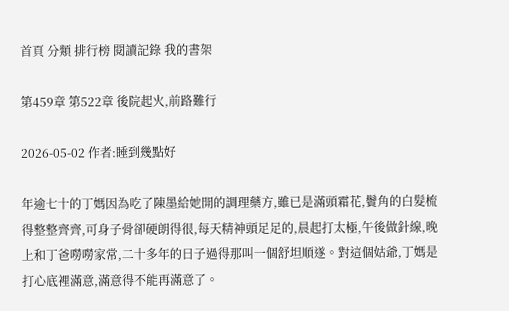首頁 分類 排行榜 閱讀記錄 我的書架

第459章 第522章 後院起火,前路難行

2026-05-02 作者:睡到幾點好

年逾七十的丁媽因為吃了陳墨給她開的調理藥方,雖已是滿頭霜花,鬢角的白髮梳得整整齊齊,可身子骨卻硬朗得很,每天精神頭足足的,晨起打太極,午後做針線,晚上和丁爸嘮嘮家常,二十多年的日子過得那叫一個舒坦順遂。對這個姑爺,丁媽是打心底裡滿意,滿意得不能再滿意了。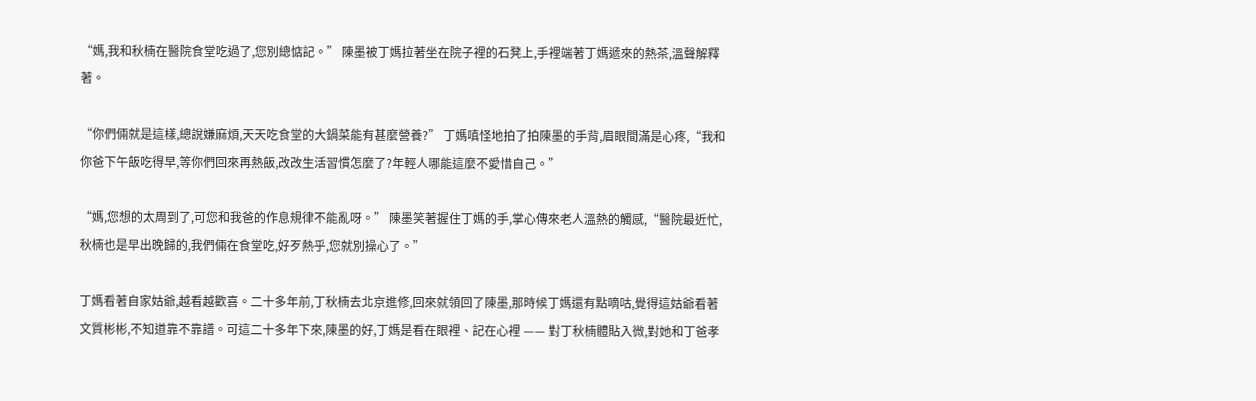“媽,我和秋楠在醫院食堂吃過了,您別總惦記。” 陳墨被丁媽拉著坐在院子裡的石凳上,手裡端著丁媽遞來的熱茶,溫聲解釋著。

“你們倆就是這樣,總說嫌麻煩,天天吃食堂的大鍋菜能有甚麼營養?” 丁媽嗔怪地拍了拍陳墨的手背,眉眼間滿是心疼,“我和你爸下午飯吃得早,等你們回來再熱飯,改改生活習慣怎麼了?年輕人哪能這麼不愛惜自己。”

“媽,您想的太周到了,可您和我爸的作息規律不能亂呀。” 陳墨笑著握住丁媽的手,掌心傳來老人溫熱的觸感,“醫院最近忙,秋楠也是早出晚歸的,我們倆在食堂吃,好歹熱乎,您就別操心了。”

丁媽看著自家姑爺,越看越歡喜。二十多年前,丁秋楠去北京進修,回來就領回了陳墨,那時候丁媽還有點嘀咕,覺得這姑爺看著文質彬彬,不知道靠不靠譜。可這二十多年下來,陳墨的好,丁媽是看在眼裡、記在心裡 —— 對丁秋楠體貼入微,對她和丁爸孝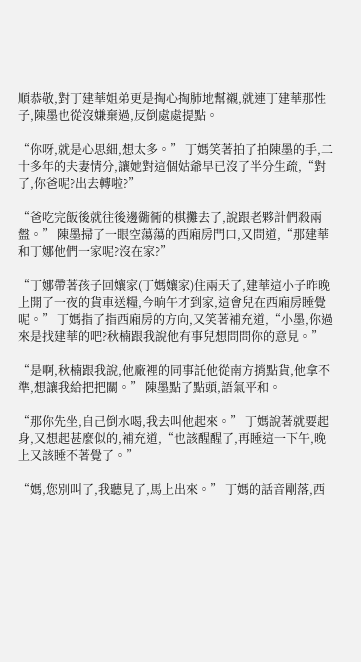順恭敬,對丁建華姐弟更是掏心掏肺地幫襯,就連丁建華那性子,陳墨也從沒嫌棄過,反倒處處提點。

“你呀,就是心思細,想太多。” 丁媽笑著拍了拍陳墨的手,二十多年的夫妻情分,讓她對這個姑爺早已沒了半分生疏,“對了,你爸呢?出去轉啦?”

“爸吃完飯後就往後邊衚衕的棋攤去了,說跟老夥計們殺兩盤。” 陳墨掃了一眼空蕩蕩的西廂房門口,又問道,“那建華和丁娜他們一家呢?沒在家?”

“丁娜帶著孩子回孃家(丁媽孃家)住兩天了,建華這小子昨晚上開了一夜的貨車送糧,今晌午才到家,這會兒在西廂房睡覺呢。” 丁媽指了指西廂房的方向,又笑著補充道,“小墨,你過來是找建華的吧?秋楠跟我說他有事兒想問問你的意見。”

“是啊,秋楠跟我說,他廠裡的同事託他從南方捎點貨,他拿不準,想讓我給把把關。” 陳墨點了點頭,語氣平和。

“那你先坐,自己倒水喝,我去叫他起來。” 丁媽說著就要起身,又想起甚麼似的,補充道,“也該醒醒了,再睡這一下午,晚上又該睡不著覺了。”

“媽,您別叫了,我聽見了,馬上出來。” 丁媽的話音剛落,西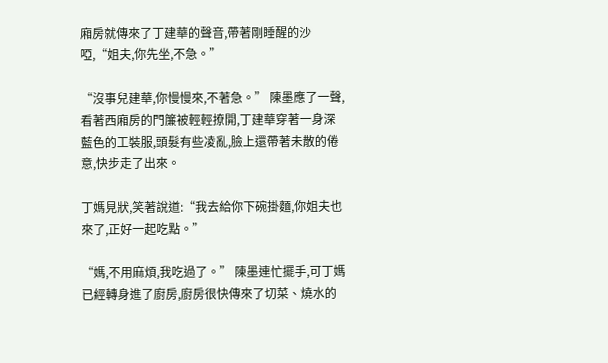廂房就傳來了丁建華的聲音,帶著剛睡醒的沙啞,“姐夫,你先坐,不急。”

“沒事兒建華,你慢慢來,不著急。” 陳墨應了一聲,看著西廂房的門簾被輕輕撩開,丁建華穿著一身深藍色的工裝服,頭髮有些凌亂,臉上還帶著未散的倦意,快步走了出來。

丁媽見狀,笑著說道:“我去給你下碗掛麵,你姐夫也來了,正好一起吃點。”

“媽,不用麻煩,我吃過了。” 陳墨連忙擺手,可丁媽已經轉身進了廚房,廚房很快傳來了切菜、燒水的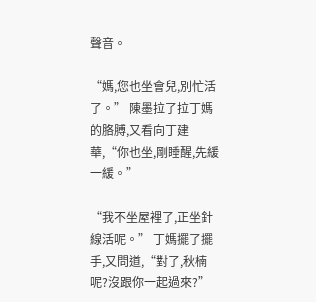聲音。

“媽,您也坐會兒,別忙活了。” 陳墨拉了拉丁媽的胳膊,又看向丁建華,“你也坐,剛睡醒,先緩一緩。”

“我不坐屋裡了,正坐針線活呢。” 丁媽擺了擺手,又問道,“對了,秋楠呢?沒跟你一起過來?”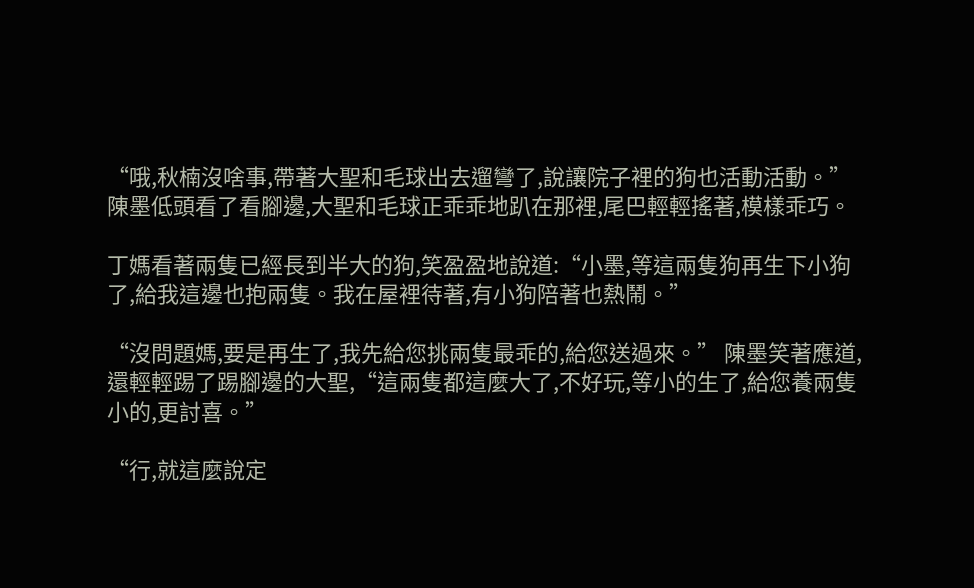“哦,秋楠沒啥事,帶著大聖和毛球出去遛彎了,說讓院子裡的狗也活動活動。” 陳墨低頭看了看腳邊,大聖和毛球正乖乖地趴在那裡,尾巴輕輕搖著,模樣乖巧。

丁媽看著兩隻已經長到半大的狗,笑盈盈地說道:“小墨,等這兩隻狗再生下小狗了,給我這邊也抱兩隻。我在屋裡待著,有小狗陪著也熱鬧。”

“沒問題媽,要是再生了,我先給您挑兩隻最乖的,給您送過來。” 陳墨笑著應道,還輕輕踢了踢腳邊的大聖,“這兩隻都這麼大了,不好玩,等小的生了,給您養兩隻小的,更討喜。”

“行,就這麼說定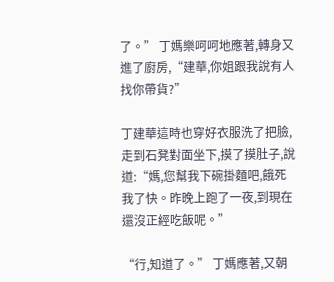了。” 丁媽樂呵呵地應著,轉身又進了廚房,“建華,你姐跟我說有人找你帶貨?”

丁建華這時也穿好衣服洗了把臉,走到石凳對面坐下,摸了摸肚子,說道:“媽,您幫我下碗掛麵吧,餓死我了快。昨晚上跑了一夜,到現在還沒正經吃飯呢。”

“行,知道了。” 丁媽應著,又朝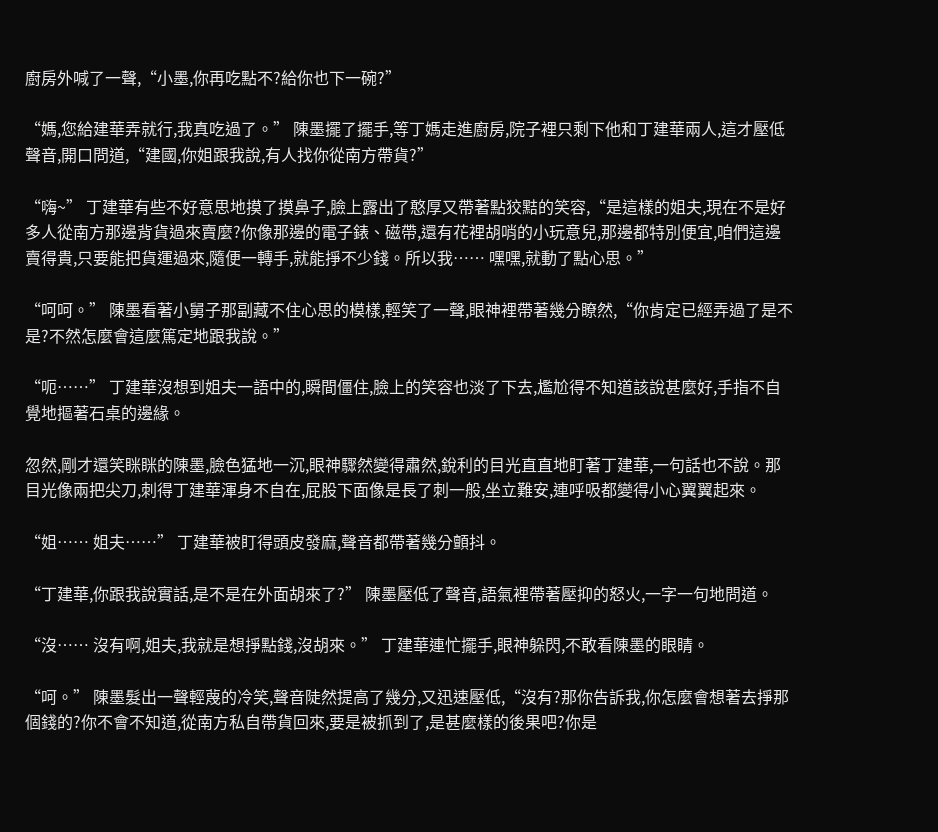廚房外喊了一聲,“小墨,你再吃點不?給你也下一碗?”

“媽,您給建華弄就行,我真吃過了。” 陳墨擺了擺手,等丁媽走進廚房,院子裡只剩下他和丁建華兩人,這才壓低聲音,開口問道,“建國,你姐跟我說,有人找你從南方帶貨?”

“嗨~” 丁建華有些不好意思地摸了摸鼻子,臉上露出了憨厚又帶著點狡黠的笑容,“是這樣的姐夫,現在不是好多人從南方那邊背貨過來賣麼?你像那邊的電子錶、磁帶,還有花裡胡哨的小玩意兒,那邊都特別便宜,咱們這邊賣得貴,只要能把貨運過來,隨便一轉手,就能掙不少錢。所以我…… 嘿嘿,就動了點心思。”

“呵呵。” 陳墨看著小舅子那副藏不住心思的模樣,輕笑了一聲,眼神裡帶著幾分瞭然,“你肯定已經弄過了是不是?不然怎麼會這麼篤定地跟我說。”

“呃……” 丁建華沒想到姐夫一語中的,瞬間僵住,臉上的笑容也淡了下去,尷尬得不知道該說甚麼好,手指不自覺地摳著石桌的邊緣。

忽然,剛才還笑眯眯的陳墨,臉色猛地一沉,眼神驟然變得肅然,銳利的目光直直地盯著丁建華,一句話也不說。那目光像兩把尖刀,刺得丁建華渾身不自在,屁股下面像是長了刺一般,坐立難安,連呼吸都變得小心翼翼起來。

“姐…… 姐夫……” 丁建華被盯得頭皮發麻,聲音都帶著幾分顫抖。

“丁建華,你跟我說實話,是不是在外面胡來了?” 陳墨壓低了聲音,語氣裡帶著壓抑的怒火,一字一句地問道。

“沒…… 沒有啊,姐夫,我就是想掙點錢,沒胡來。” 丁建華連忙擺手,眼神躲閃,不敢看陳墨的眼睛。

“呵。” 陳墨髮出一聲輕蔑的冷笑,聲音陡然提高了幾分,又迅速壓低,“沒有?那你告訴我,你怎麼會想著去掙那個錢的?你不會不知道,從南方私自帶貨回來,要是被抓到了,是甚麼樣的後果吧?你是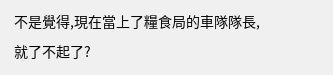不是覺得,現在當上了糧食局的車隊隊長,就了不起了?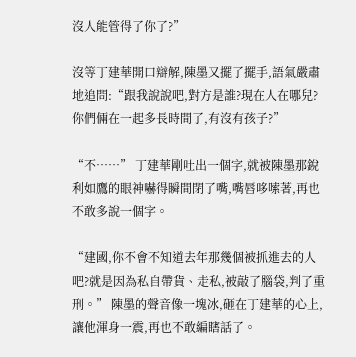沒人能管得了你了?”

沒等丁建華開口辯解,陳墨又擺了擺手,語氣嚴肅地追問:“跟我說說吧,對方是誰?現在人在哪兒?你們倆在一起多長時間了,有沒有孩子?”

“不……” 丁建華剛吐出一個字,就被陳墨那銳利如鷹的眼神嚇得瞬間閉了嘴,嘴唇哆嗦著,再也不敢多說一個字。

“建國,你不會不知道去年那幾個被抓進去的人吧?就是因為私自帶貨、走私,被敲了腦袋,判了重刑。” 陳墨的聲音像一塊冰,砸在丁建華的心上,讓他渾身一震,再也不敢編瞎話了。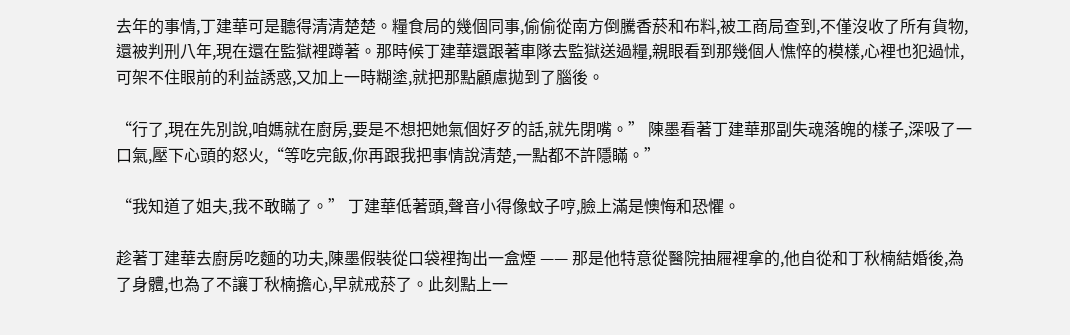去年的事情,丁建華可是聽得清清楚楚。糧食局的幾個同事,偷偷從南方倒騰香菸和布料,被工商局查到,不僅沒收了所有貨物,還被判刑八年,現在還在監獄裡蹲著。那時候丁建華還跟著車隊去監獄送過糧,親眼看到那幾個人憔悴的模樣,心裡也犯過怵,可架不住眼前的利益誘惑,又加上一時糊塗,就把那點顧慮拋到了腦後。

“行了,現在先別說,咱媽就在廚房,要是不想把她氣個好歹的話,就先閉嘴。” 陳墨看著丁建華那副失魂落魄的樣子,深吸了一口氣,壓下心頭的怒火,“等吃完飯,你再跟我把事情說清楚,一點都不許隱瞞。”

“我知道了姐夫,我不敢瞞了。” 丁建華低著頭,聲音小得像蚊子哼,臉上滿是懊悔和恐懼。

趁著丁建華去廚房吃麵的功夫,陳墨假裝從口袋裡掏出一盒煙 —— 那是他特意從醫院抽屜裡拿的,他自從和丁秋楠結婚後,為了身體,也為了不讓丁秋楠擔心,早就戒菸了。此刻點上一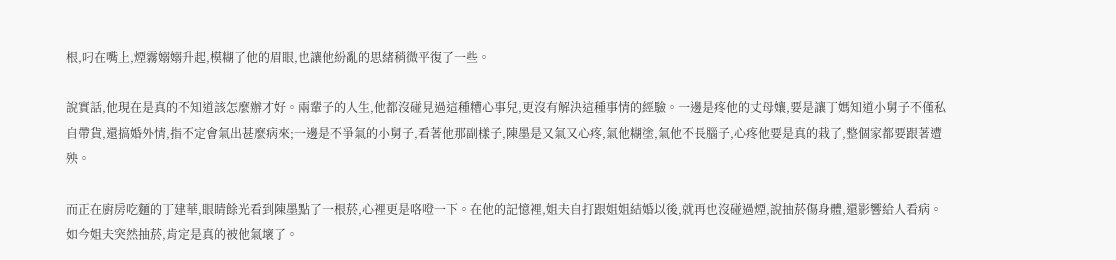根,叼在嘴上,煙霧嫋嫋升起,模糊了他的眉眼,也讓他紛亂的思緒稍微平復了一些。

說實話,他現在是真的不知道該怎麼辦才好。兩輩子的人生,他都沒碰見過這種糟心事兒,更沒有解決這種事情的經驗。一邊是疼他的丈母孃,要是讓丁媽知道小舅子不僅私自帶貨,還搞婚外情,指不定會氣出甚麼病來;一邊是不爭氣的小舅子,看著他那副樣子,陳墨是又氣又心疼,氣他糊塗,氣他不長腦子,心疼他要是真的栽了,整個家都要跟著遭殃。

而正在廚房吃麵的丁建華,眼睛餘光看到陳墨點了一根菸,心裡更是咯噔一下。在他的記憶裡,姐夫自打跟姐姐結婚以後,就再也沒碰過煙,說抽菸傷身體,還影響給人看病。如今姐夫突然抽菸,肯定是真的被他氣壞了。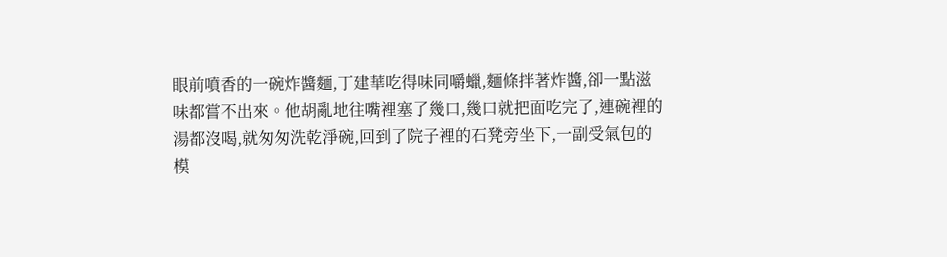眼前噴香的一碗炸醬麵,丁建華吃得味同嚼蠟,麵條拌著炸醬,卻一點滋味都嘗不出來。他胡亂地往嘴裡塞了幾口,幾口就把面吃完了,連碗裡的湯都沒喝,就匆匆洗乾淨碗,回到了院子裡的石凳旁坐下,一副受氣包的模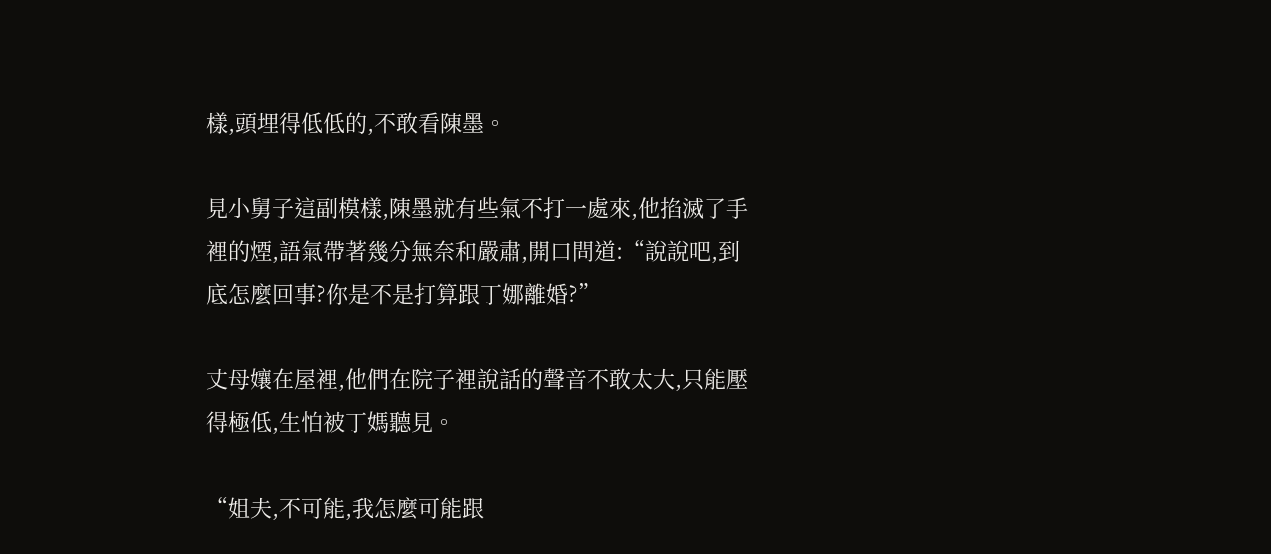樣,頭埋得低低的,不敢看陳墨。

見小舅子這副模樣,陳墨就有些氣不打一處來,他掐滅了手裡的煙,語氣帶著幾分無奈和嚴肅,開口問道:“說說吧,到底怎麼回事?你是不是打算跟丁娜離婚?”

丈母孃在屋裡,他們在院子裡說話的聲音不敢太大,只能壓得極低,生怕被丁媽聽見。

“姐夫,不可能,我怎麼可能跟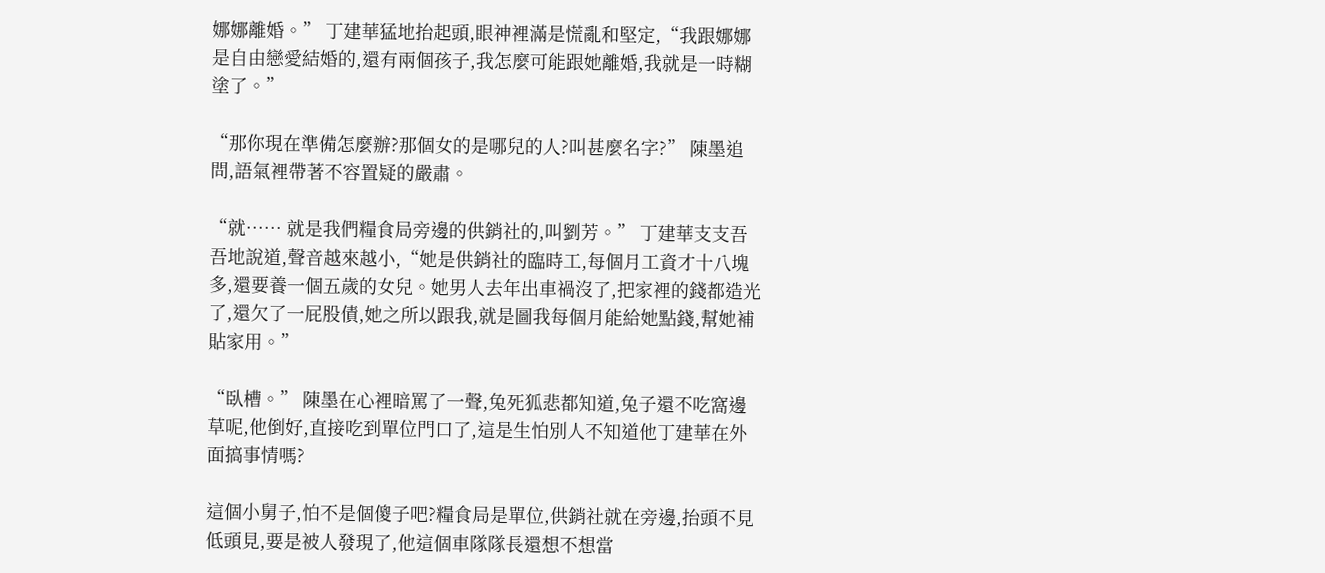娜娜離婚。” 丁建華猛地抬起頭,眼神裡滿是慌亂和堅定,“我跟娜娜是自由戀愛結婚的,還有兩個孩子,我怎麼可能跟她離婚,我就是一時糊塗了。”

“那你現在準備怎麼辦?那個女的是哪兒的人?叫甚麼名字?” 陳墨追問,語氣裡帶著不容置疑的嚴肅。

“就…… 就是我們糧食局旁邊的供銷社的,叫劉芳。” 丁建華支支吾吾地說道,聲音越來越小,“她是供銷社的臨時工,每個月工資才十八塊多,還要養一個五歲的女兒。她男人去年出車禍沒了,把家裡的錢都造光了,還欠了一屁股債,她之所以跟我,就是圖我每個月能給她點錢,幫她補貼家用。”

“臥槽。” 陳墨在心裡暗罵了一聲,兔死狐悲都知道,兔子還不吃窩邊草呢,他倒好,直接吃到單位門口了,這是生怕別人不知道他丁建華在外面搞事情嗎?

這個小舅子,怕不是個傻子吧?糧食局是單位,供銷社就在旁邊,抬頭不見低頭見,要是被人發現了,他這個車隊隊長還想不想當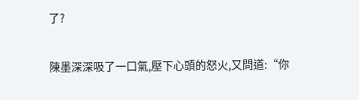了?

陳墨深深吸了一口氣,壓下心頭的怒火,又問道:“你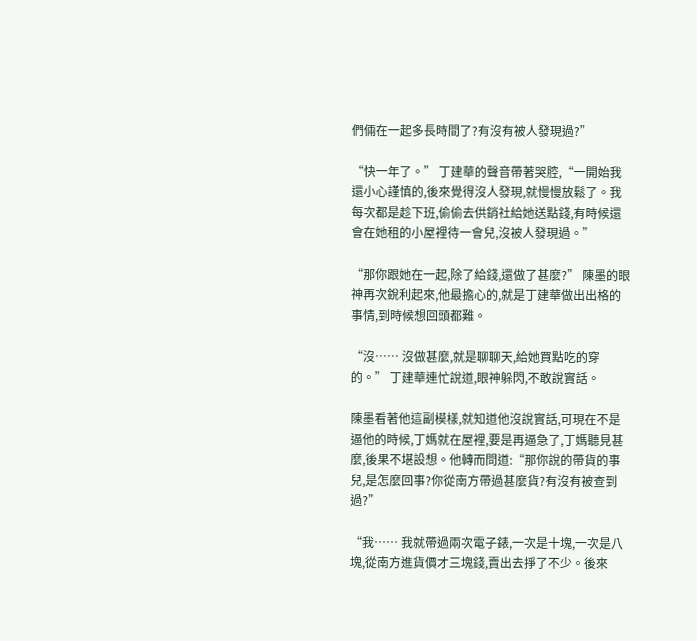們倆在一起多長時間了?有沒有被人發現過?”

“快一年了。” 丁建華的聲音帶著哭腔,“一開始我還小心謹慎的,後來覺得沒人發現,就慢慢放鬆了。我每次都是趁下班,偷偷去供銷社給她送點錢,有時候還會在她租的小屋裡待一會兒,沒被人發現過。”

“那你跟她在一起,除了給錢,還做了甚麼?” 陳墨的眼神再次銳利起來,他最擔心的,就是丁建華做出出格的事情,到時候想回頭都難。

“沒…… 沒做甚麼,就是聊聊天,給她買點吃的穿的。” 丁建華連忙說道,眼神躲閃,不敢說實話。

陳墨看著他這副模樣,就知道他沒說實話,可現在不是逼他的時候,丁媽就在屋裡,要是再逼急了,丁媽聽見甚麼,後果不堪設想。他轉而問道:“那你說的帶貨的事兒,是怎麼回事?你從南方帶過甚麼貨?有沒有被查到過?”

“我…… 我就帶過兩次電子錶,一次是十塊,一次是八塊,從南方進貨價才三塊錢,賣出去掙了不少。後來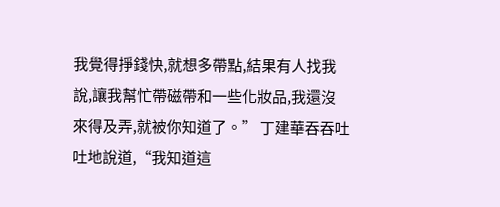我覺得掙錢快,就想多帶點,結果有人找我說,讓我幫忙帶磁帶和一些化妝品,我還沒來得及弄,就被你知道了。” 丁建華吞吞吐吐地說道,“我知道這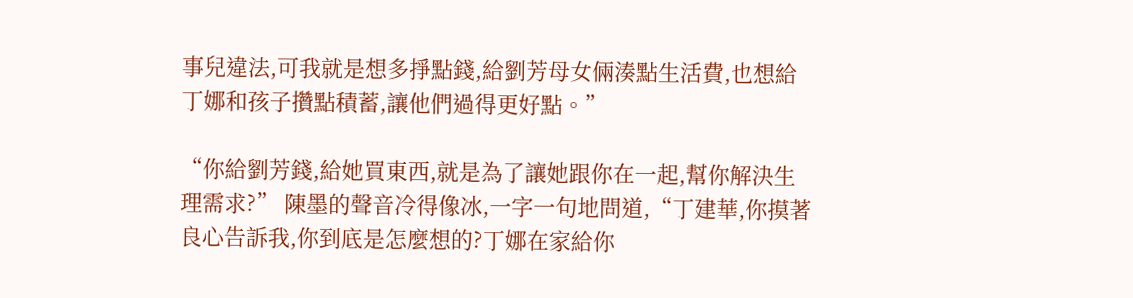事兒違法,可我就是想多掙點錢,給劉芳母女倆湊點生活費,也想給丁娜和孩子攢點積蓄,讓他們過得更好點。”

“你給劉芳錢,給她買東西,就是為了讓她跟你在一起,幫你解決生理需求?” 陳墨的聲音冷得像冰,一字一句地問道,“丁建華,你摸著良心告訴我,你到底是怎麼想的?丁娜在家給你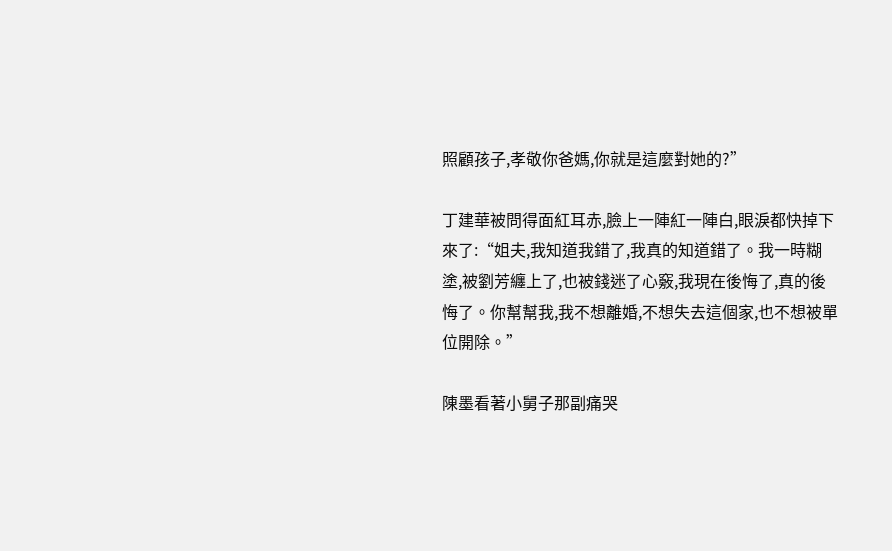照顧孩子,孝敬你爸媽,你就是這麼對她的?”

丁建華被問得面紅耳赤,臉上一陣紅一陣白,眼淚都快掉下來了:“姐夫,我知道我錯了,我真的知道錯了。我一時糊塗,被劉芳纏上了,也被錢迷了心竅,我現在後悔了,真的後悔了。你幫幫我,我不想離婚,不想失去這個家,也不想被單位開除。”

陳墨看著小舅子那副痛哭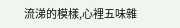流涕的模樣,心裡五味雜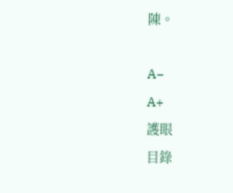陳。

A−
A+
護眼
目錄